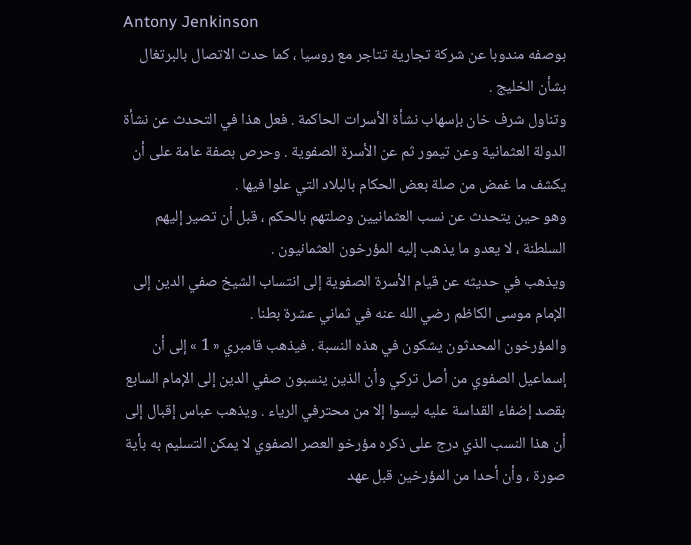Antony Jenkinson
بوصفه مندوبا عن شركة تجارية تتاجر مع روسيا ، كما حدث الاتصال بالبرتغال بشأن الخليج .
وتناول شرف خان بإسهاب نشأة الأسرات الحاكمة . فعل هذا في التحدث عن نشأة الدولة العثمانية وعن تيمور ثم عن الأسرة الصفوية . وحرص بصفة عامة على أن يكشف ما غمض من صلة بعض الحكام بالبلاد التي علوا فيها .
وهو حين يتحدث عن نسب العثمانيين وصلتهم بالحكم ، قبل أن تصير إليهم السلطنة ، لا يعدو ما يذهب إليه المؤرخون العثمانيون .
ويذهب في حديثه عن قيام الأسرة الصفوية إلى انتساب الشيخ صفي الدين إلى الإمام موسى الكاظم رضي الله عنه في ثماني عشرة بطنا .
والمؤرخون المحدثون يشكون في هذه النسبة . فيذهب قامبري « 1 » إلى أن إسماعيل الصفوي من أصل تركي وأن الذين ينسبون صفي الدين إلى الإمام السابع بقصد إضفاء القداسة عليه ليسوا إلا من محترفي الرياء . ويذهب عباس إقبال إلى أن هذا النسب الذي درج على ذكره مؤرخو العصر الصفوي لا يمكن التسليم به بأية صورة ، وأن أحدا من المؤرخين قبل عهد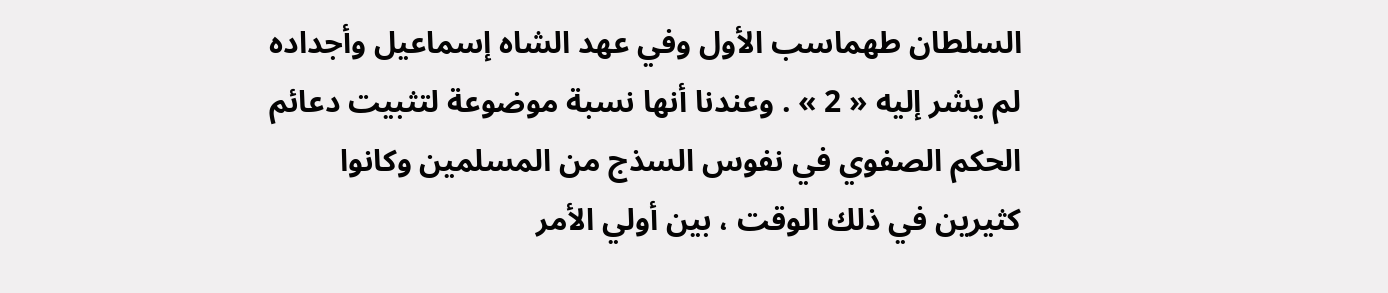السلطان طهماسب الأول وفي عهد الشاه إسماعيل وأجداده لم يشر إليه « 2 » . وعندنا أنها نسبة موضوعة لتثبيت دعائم الحكم الصفوي في نفوس السذج من المسلمين وكانوا كثيرين في ذلك الوقت ، بين أولي الأمر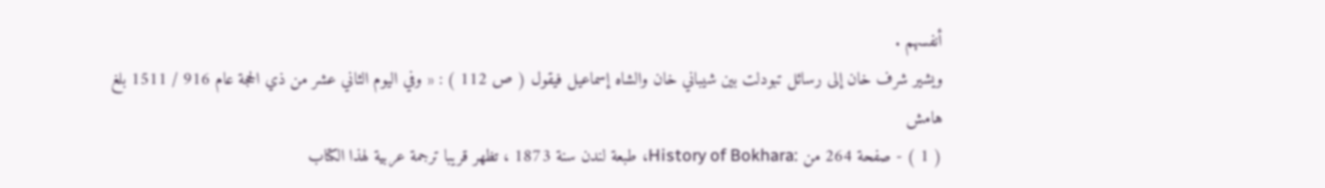أنفسهم .
ويشير شرف خان إلى رسائل تبودلت بين شيباني خان والشاه إسماعيل فيقول ( ص 112 ) : « وفي اليوم الثاني عشر من ذي الحجة عام 916 / 1511 بلغ
هامش
( 1 ) - صفحة 264 من :History of Bokhara، طبعة لندن سنة 1873 ، تظهر قريبا ترجمة عربية لهذا الكتاب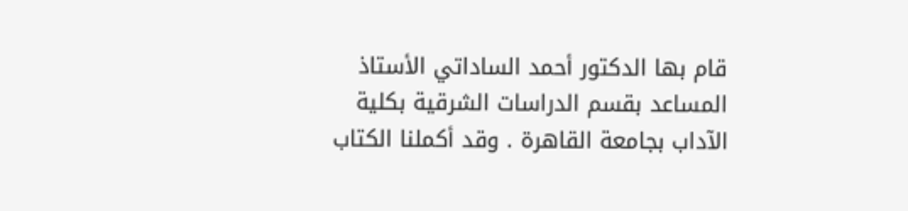قام بها الدكتور أحمد الساداتي الأستاذ المساعد بقسم الدراسات الشرقية بكلية الآداب بجامعة القاهرة . وقد أكملنا الكتاب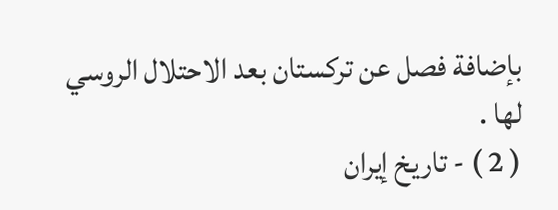بإضافة فصل عن تركستان بعد الاحتلال الروسي لها .
( 2 ) - تاريخ إيران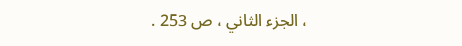، الجزء الثاني ، ص 253 .